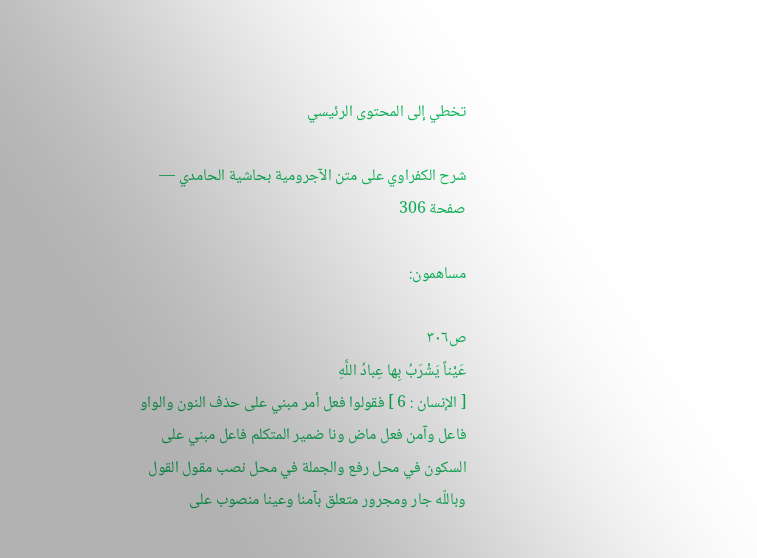تخطي إلى المحتوى الرئيسي

شرح الكفراوي على متن الآجرومية بحاشية الحامدي — صفحة 306

مساهمون:

ص٣٠٦
عَيْناً يَشْرَبُ بِها عِبادُ اللَّهِ
[ الإنسان : 6 ] فقولوا فعل أمر مبني على حذف النون والواو فاعل وآمن فعل ماض ونا ضمير المتكلم فاعل مبني على السكون في محل رفع والجملة في محل نصب مقول القول وباللّه جار ومجرور متعلق بآمنا وعينا منصوب على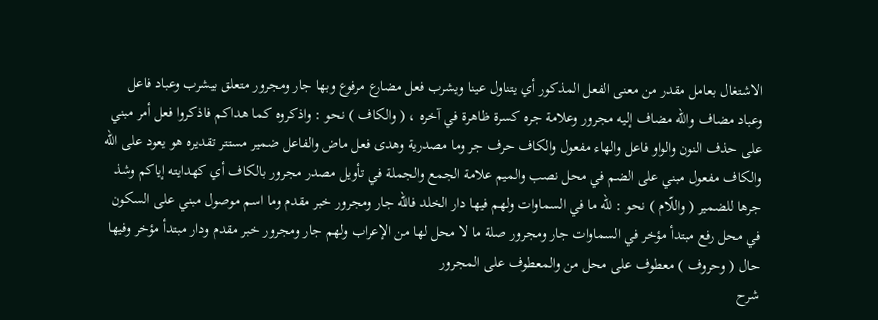الاشتغال بعامل مقدر من معنى الفعل المذكور أي يتناول عينا ويشرب فعل مضارع مرفوع وبها جار ومجرور متعلق بيشرب وعباد فاعل وعباد مضاف واللّه مضاف إليه مجرور وعلامة جره كسرة ظاهرة في آخره ، ( والكاف ) نحو : واذكروه كما هداكم فاذكروا فعل أمر مبني على حذف النون والواو فاعل والهاء مفعول والكاف حرف جر وما مصدرية وهدى فعل ماض والفاعل ضمير مستتر تقديره هو يعود على اللّه والكاف مفعول مبني على الضم في محل نصب والميم علامة الجمع والجملة في تأويل مصدر مجرور بالكاف أي كهدايته إياكم وشذ جرها للضمير ( واللّام ) نحو : للّه ما في السماوات ولهم فيها دار الخلد فاللّه جار ومجرور خبر مقدم وما اسم موصول مبني على السكون في محل رفع مبتدأ مؤخر في السماوات جار ومجرور صلة ما لا محل لها من الإعراب ولهم جار ومجرور خبر مقدم ودار مبتدأ مؤخر وفيها حال ( وحروف ) معطوف على محل من والمعطوف على المجرور
شرح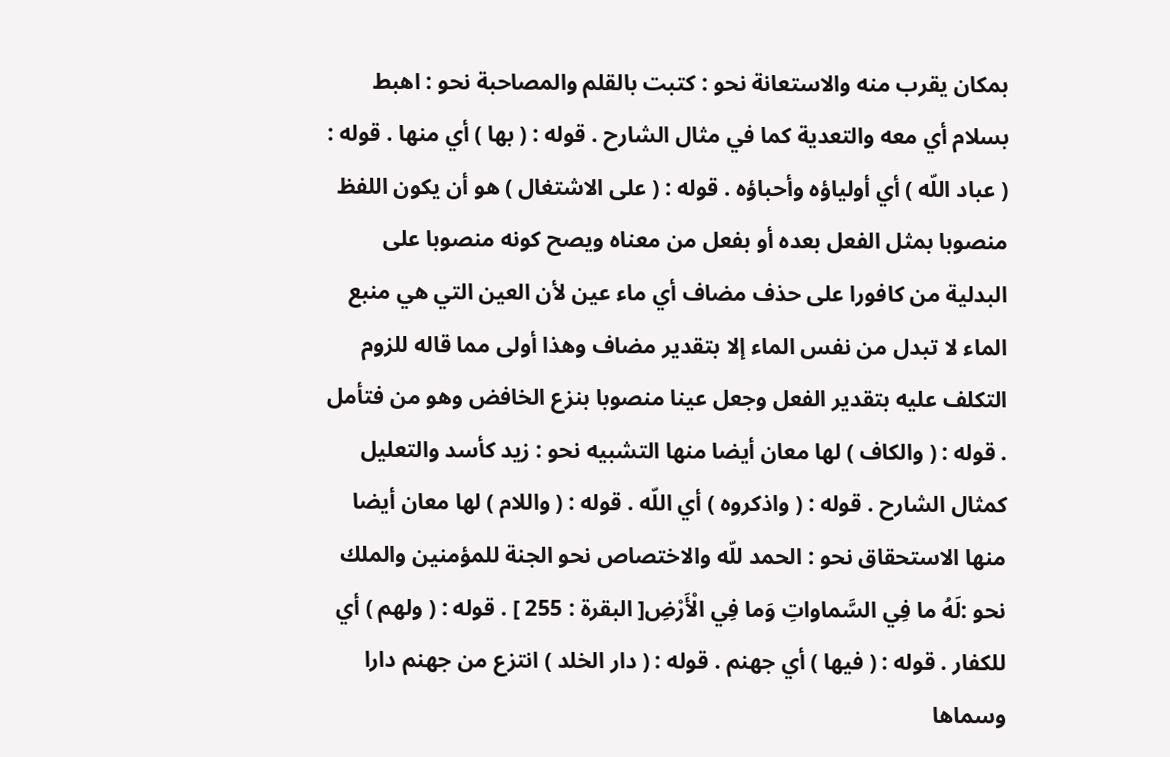بمكان يقرب منه والاستعانة نحو : كتبت بالقلم والمصاحبة نحو : اهبط بسلام أي معه والتعدية كما في مثال الشارح . قوله : ( بها ) أي منها . قوله : ( عباد اللّه ) أي أولياؤه وأحباؤه . قوله : ( على الاشتغال ) هو أن يكون اللفظ منصوبا بمثل الفعل بعده أو بفعل من معناه ويصح كونه منصوبا على البدلية من كافورا على حذف مضاف أي ماء عين لأن العين التي هي منبع الماء لا تبدل من نفس الماء إلا بتقدير مضاف وهذا أولى مما قاله للزوم التكلف عليه بتقدير الفعل وجعل عينا منصوبا بنزع الخافض وهو من فتأمل . قوله : ( والكاف ) لها معان أيضا منها التشبيه نحو : زيد كأسد والتعليل كمثال الشارح . قوله : ( واذكروه ) أي اللّه . قوله : ( واللام ) لها معان أيضا منها الاستحقاق نحو : الحمد للّه والاختصاص نحو الجنة للمؤمنين والملك نحو :لَهُ ما فِي السَّماواتِ وَما فِي الْأَرْضِ[ البقرة : 255 ] . قوله : ( ولهم ) أي للكفار . قوله : ( فيها ) أي جهنم . قوله : ( دار الخلد ) انتزع من جهنم دارا وسماها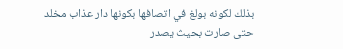بذلك لكونه بولغ في اتصافها بكونها دار عذاب مخلد حتى صارت بحيث يصدر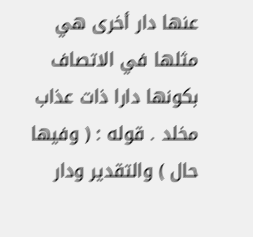عنها دار أخرى هي مثلها في الاتصاف بكونها دارا ذات عذاب مخلد . قوله : ( وفيها حال ) والتقدير ودار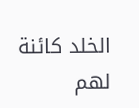الخلد كائنة لهم